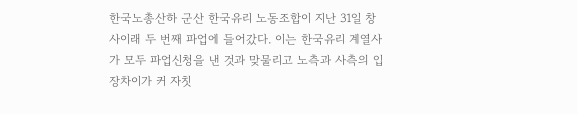한국노총산하 군산 한국유리 노동조합이 지난 31일 창사이래 두 번째 파업에 들어갔다. 이는 한국유리 계열사가 모두 파업신청을 낸 것과 맞물리고 노측과 사측의 입장차이가 커 자칫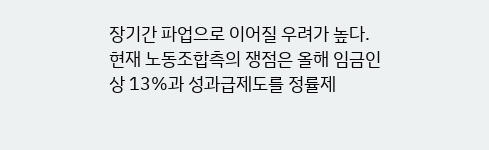장기간 파업으로 이어질 우려가 높다. 현재 노동조합측의 쟁점은 올해 임금인상 13%과 성과급제도를 정률제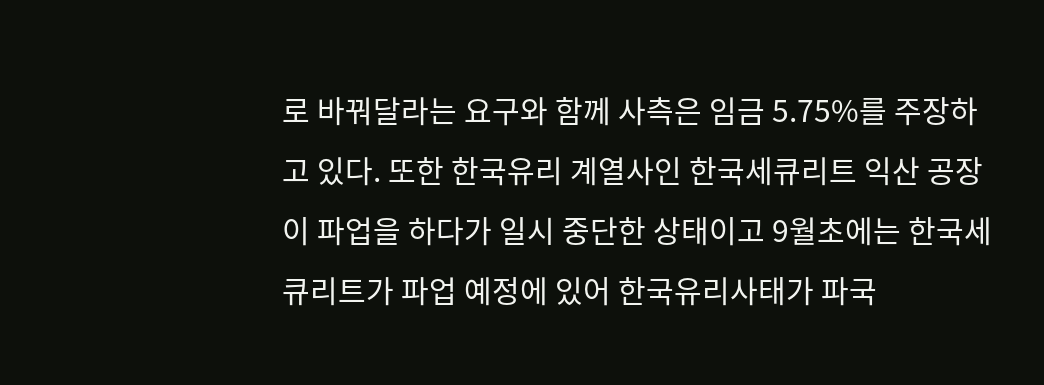로 바꿔달라는 요구와 함께 사측은 임금 5.75%를 주장하고 있다. 또한 한국유리 계열사인 한국세큐리트 익산 공장이 파업을 하다가 일시 중단한 상태이고 9월초에는 한국세큐리트가 파업 예정에 있어 한국유리사태가 파국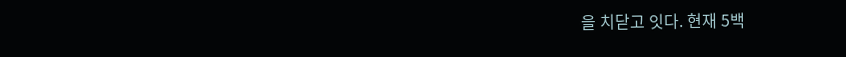을 치닫고 잇다. 현재 5백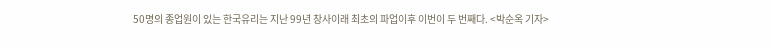50명의 종업원이 있는 한국유리는 지난 99년 창사이래 최초의 파업이후 이번이 두 번째다. <박순옥 기자>